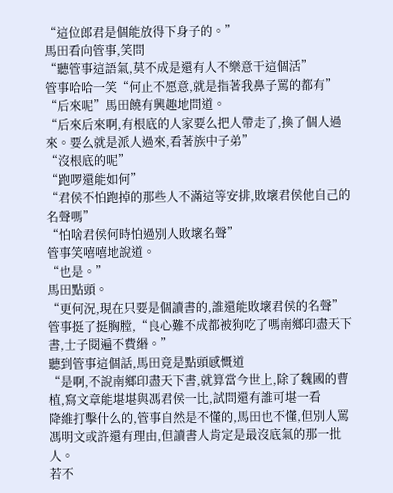“這位郎君是個能放得下身子的。”
馬田看向管事,笑問
“聽管事這語氣,莫不成是還有人不樂意干這個活”
管事哈哈一笑“何止不愿意,就是指著我鼻子罵的都有”
“后來呢”馬田饒有興趣地問道。
“后來后來啊,有根底的人家要么把人帶走了,換了個人過來。要么就是派人過來,看著族中子弟”
“沒根底的呢”
“跑啰還能如何”
“君侯不怕跑掉的那些人不滿這等安排,敗壞君侯他自己的名聲嗎”
“怕啥君侯何時怕過別人敗壞名聲”
管事笑嘻嘻地說道。
“也是。”
馬田點頭。
“更何況,現在只要是個讀書的,誰還能敗壞君侯的名聲”
管事挺了挺胸膛,“良心難不成都被狗吃了嗎南鄉印盡天下書,士子閱遍不費緡。”
聽到管事這個話,馬田竟是點頭感慨道
“是啊,不說南鄉印盡天下書,就算當今世上,除了魏國的曹植,寫文章能堪堪與馮君侯一比,試問還有誰可堪一看
降維打擊什么的,管事自然是不懂的,馬田也不懂,但別人罵馮明文或許還有理由,但讀書人肯定是最沒底氣的那一批人。
若不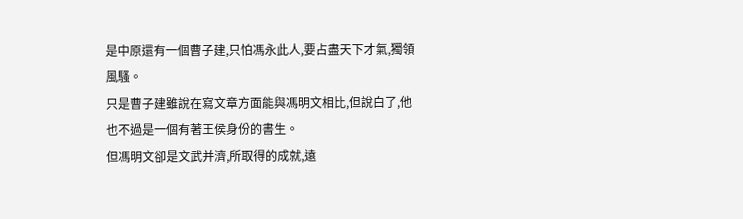是中原還有一個曹子建,只怕馮永此人,要占盡天下才氣,獨領風騷。
只是曹子建雖說在寫文章方面能與馮明文相比,但說白了,他也不過是一個有著王侯身份的書生。
但馮明文卻是文武并濟,所取得的成就,遠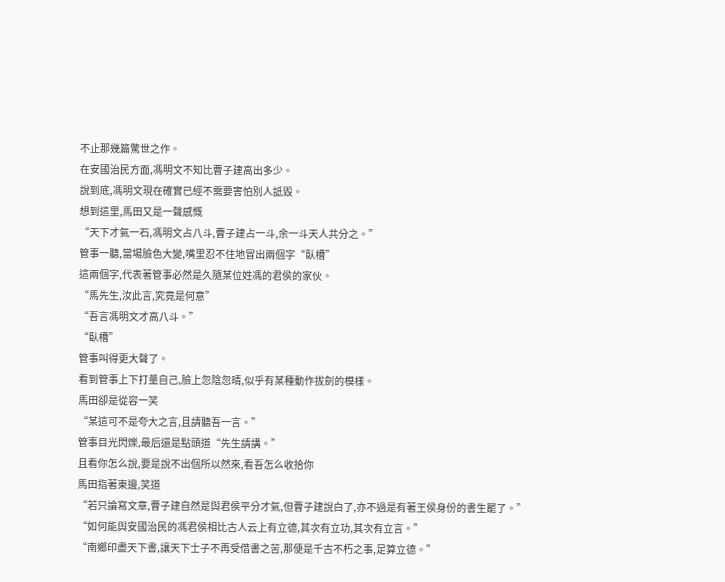不止那幾篇驚世之作。
在安國治民方面,馮明文不知比曹子建高出多少。
說到底,馮明文現在確實已經不需要害怕別人詆毀。
想到這里,馬田又是一聲感慨
“天下才氣一石,馮明文占八斗,曹子建占一斗,余一斗天人共分之。”
管事一聽,當場臉色大變,嘴里忍不住地冒出兩個字“臥槽”
這兩個字,代表著管事必然是久隨某位姓馮的君侯的家伙。
“馬先生,汝此言,究竟是何意”
“吾言馮明文才高八斗。”
“臥槽”
管事叫得更大聲了。
看到管事上下打量自己,臉上忽陰忽晴,似乎有某種動作拔劍的模樣。
馬田卻是從容一笑
“某這可不是夸大之言,且請聽吾一言。”
管事目光閃爍,最后還是點頭道“先生請講。”
且看你怎么說,要是說不出個所以然來,看吾怎么收拾你
馬田指著東邊,笑道
“若只論寫文章,曹子建自然是與君侯平分才氣,但曹子建說白了,亦不過是有著王侯身份的書生罷了。”
“如何能與安國治民的馮君侯相比古人云上有立德,其次有立功,其次有立言。”
“南鄉印盡天下書,讓天下士子不再受借書之苦,那便是千古不朽之事,足算立德。”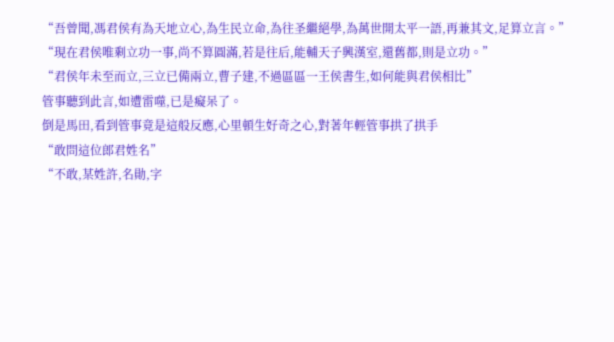“吾曾聞,馮君侯有為天地立心,為生民立命,為往圣繼絕學,為萬世開太平一語,再兼其文,足算立言。”
“現在君侯唯剩立功一事,尚不算圓滿,若是往后,能輔天子興漢室,還舊都,則是立功。”
“君侯年未至而立,三立已備兩立,曹子建,不過區區一王侯書生,如何能與君侯相比”
管事聽到此言,如遭雷噬,已是癡呆了。
倒是馬田,看到管事竟是這般反應,心里頓生好奇之心,對著年輕管事拱了拱手
“敢問這位郎君姓名”
“不敢,某姓許,名勛,字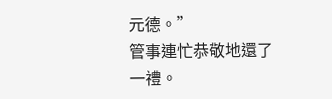元德。”
管事連忙恭敬地還了一禮。